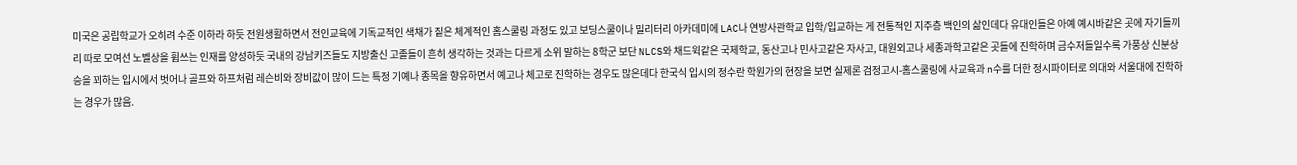미국은 공립학교가 오히려 수준 이하라 하듯 전원생활하면서 전인교육에 기독교적인 색채가 짙은 체계적인 홈스쿨링 과정도 있고 보딩스쿨이나 밀리터리 아카데미에 LAC나 연방사관학교 입학/입교하는 게 전통적인 지주층 백인의 삶인데다 유대인들은 아예 예시바같은 곳에 자기들끼리 따로 모여선 노벨상을 휩쓰는 인재를 양성하듯 국내의 강남키즈들도 지방출신 고졸들이 흔히 생각하는 것과는 다르게 소위 말하는 8학군 보단 NLCS와 채드윅같은 국제학교, 동산고나 민사고같은 자사고, 대원외고나 세종과학고같은 곳들에 진학하며 금수저들일수록 가풍상 신분상승을 꾀하는 입시에서 벗어나 골프와 하프처럼 레슨비와 장비값이 많이 드는 특정 기예나 종목을 향유하면서 예고나 체고로 진학하는 경우도 많은데다 한국식 입시의 정수란 학원가의 현장을 보면 실제론 검정고시-홈스쿨링에 사교육과 n수를 더한 정시파이터로 의대와 서울대에 진학하는 경우가 많음.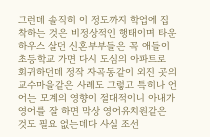그런데 솔직히 이 정도까지 학업에 집착하는 것은 비정상적인 행태이며 타운하우스 살던 신혼부부들은 꼭 애들이 초등학교 가면 다시 도심의 아파트로 회귀하던데 정작 자곡동같이 외진 곳의 교수마을같은 사례도 그렇고 특히나 언어는 모계의 영향이 절대적이니 아내가 영어를 잘 하면 막상 영어유치원같은 것도 필요 없는데다 사실 조선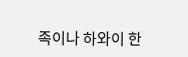족이나 하와이 한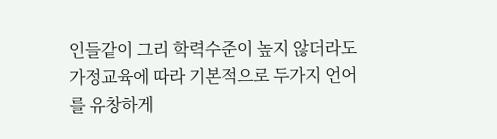인들같이 그리 학력수준이 높지 않더라도 가정교육에 따라 기본적으로 두가지 언어를 유창하게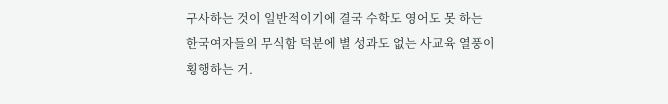구사하는 것이 일반적이기에 결국 수학도 영어도 못 하는 한국여자들의 무식함 덕분에 별 성과도 없는 사교육 열풍이 횡행하는 거.